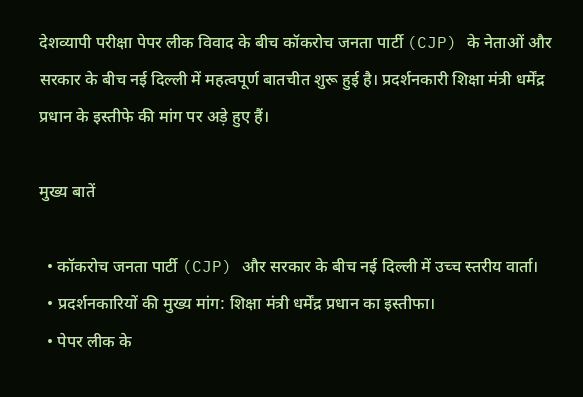देशव्यापी परीक्षा पेपर लीक विवाद के बीच कॉकरोच जनता पार्टी (CJP) के नेताओं और सरकार के बीच नई दिल्ली में महत्वपूर्ण बातचीत शुरू हुई है। प्रदर्शनकारी शिक्षा मंत्री धर्मेंद्र प्रधान के इस्तीफे की मांग पर अड़े हुए हैं।

मुख्य बातें

  • कॉकरोच जनता पार्टी (CJP) और सरकार के बीच नई दिल्ली में उच्च स्तरीय वार्ता।
  • प्रदर्शनकारियों की मुख्य मांग: शिक्षा मंत्री धर्मेंद्र प्रधान का इस्तीफा।
  • पेपर लीक के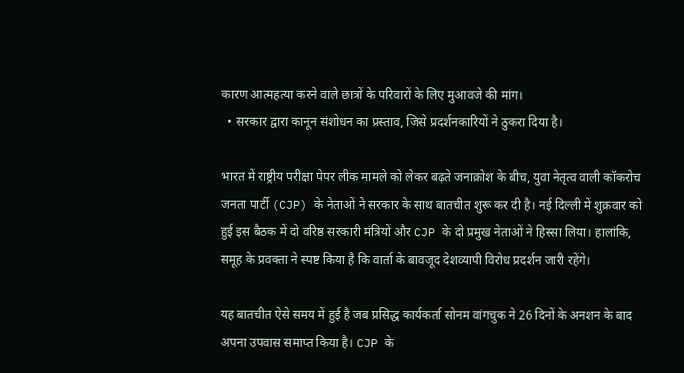कारण आत्महत्या करने वाले छात्रों के परिवारों के लिए मुआवजे की मांग।
  • सरकार द्वारा कानून संशोधन का प्रस्ताव, जिसे प्रदर्शनकारियों ने ठुकरा दिया है।

भारत में राष्ट्रीय परीक्षा पेपर लीक मामले को लेकर बढ़ते जनाक्रोश के बीच, युवा नेतृत्व वाली कॉकरोच जनता पार्टी (CJP) के नेताओं ने सरकार के साथ बातचीत शुरू कर दी है। नई दिल्ली में शुक्रवार को हुई इस बैठक में दो वरिष्ठ सरकारी मंत्रियों और CJP के दो प्रमुख नेताओं ने हिस्सा लिया। हालांकि, समूह के प्रवक्ता ने स्पष्ट किया है कि वार्ता के बावजूद देशव्यापी विरोध प्रदर्शन जारी रहेंगे।

यह बातचीत ऐसे समय में हुई है जब प्रसिद्ध कार्यकर्ता सोनम वांगचुक ने 26 दिनों के अनशन के बाद अपना उपवास समाप्त किया है। CJP के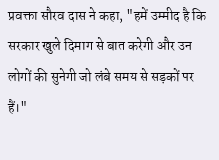प्रवक्ता सौरव दास ने कहा, "हमें उम्मीद है कि सरकार खुले दिमाग से बात करेगी और उन लोगों की सुनेगी जो लंबे समय से सड़कों पर हैं।"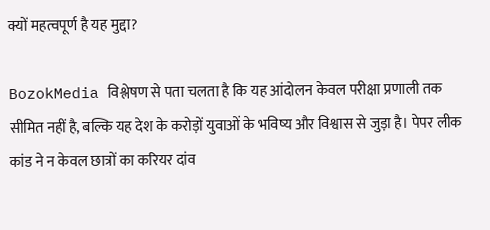क्यों महत्वपूर्ण है यह मुद्दा?

BozokMedia विश्लेषण से पता चलता है कि यह आंदोलन केवल परीक्षा प्रणाली तक सीमित नहीं है, बल्कि यह देश के करोड़ों युवाओं के भविष्य और विश्वास से जुड़ा है। पेपर लीक कांड ने न केवल छात्रों का करियर दांव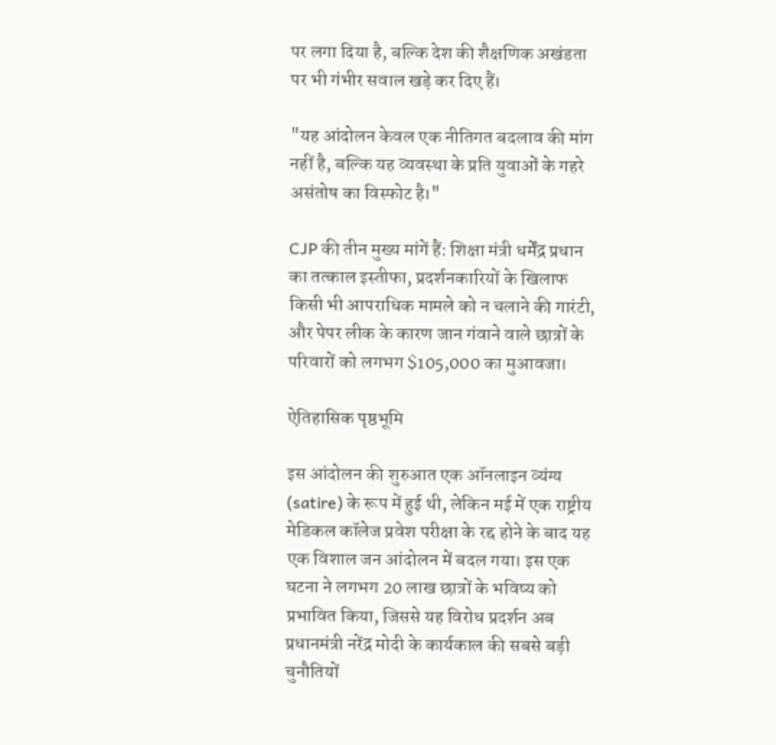पर लगा दिया है, बल्कि देश की शैक्षणिक अखंडता पर भी गंभीर सवाल खड़े कर दिए हैं।

"यह आंदोलन केवल एक नीतिगत बदलाव की मांग नहीं है, बल्कि यह व्यवस्था के प्रति युवाओं के गहरे असंतोष का विस्फोट है।"

CJP की तीन मुख्य मांगें हैं: शिक्षा मंत्री धर्मेंद्र प्रधान का तत्काल इस्तीफा, प्रदर्शनकारियों के खिलाफ किसी भी आपराधिक मामले को न चलाने की गारंटी, और पेपर लीक के कारण जान गंवाने वाले छात्रों के परिवारों को लगभग $105,000 का मुआवजा।

ऐतिहासिक पृष्ठभूमि

इस आंदोलन की शुरुआत एक ऑनलाइन व्यंग्य (satire) के रूप में हुई थी, लेकिन मई में एक राष्ट्रीय मेडिकल कॉलेज प्रवेश परीक्षा के रद्द होने के बाद यह एक विशाल जन आंदोलन में बदल गया। इस एक घटना ने लगभग 20 लाख छात्रों के भविष्य को प्रभावित किया, जिससे यह विरोध प्रदर्शन अब प्रधानमंत्री नरेंद्र मोदी के कार्यकाल की सबसे बड़ी चुनौतियों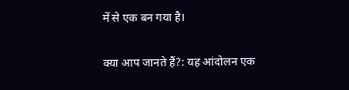में से एक बन गया है।

क्या आप जानते हैं?: यह आंदोलन एक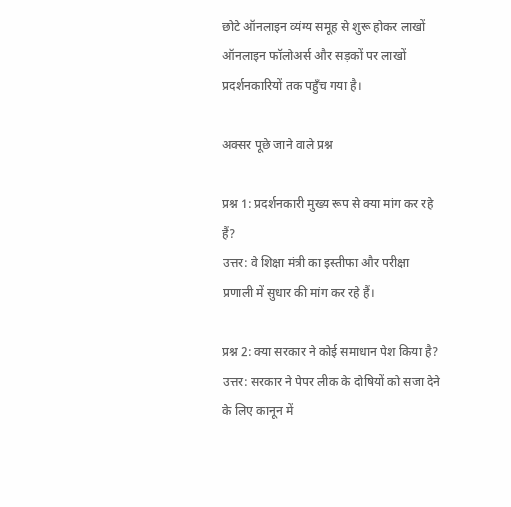छोटे ऑनलाइन व्यंग्य समूह से शुरू होकर लाखों ऑनलाइन फॉलोअर्स और सड़कों पर लाखों प्रदर्शनकारियों तक पहुँच गया है।

अक्सर पूछे जाने वाले प्रश्न

प्रश्न 1: प्रदर्शनकारी मुख्य रूप से क्या मांग कर रहे हैं?
उत्तर: वे शिक्षा मंत्री का इस्तीफा और परीक्षा प्रणाली में सुधार की मांग कर रहे हैं।

प्रश्न 2: क्या सरकार ने कोई समाधान पेश किया है?
उत्तर: सरकार ने पेपर लीक के दोषियों को सजा देने के लिए कानून में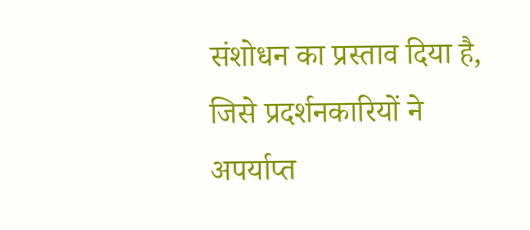संशोधन का प्रस्ताव दिया है, जिसे प्रदर्शनकारियों ने अपर्याप्त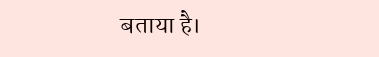बताया है।